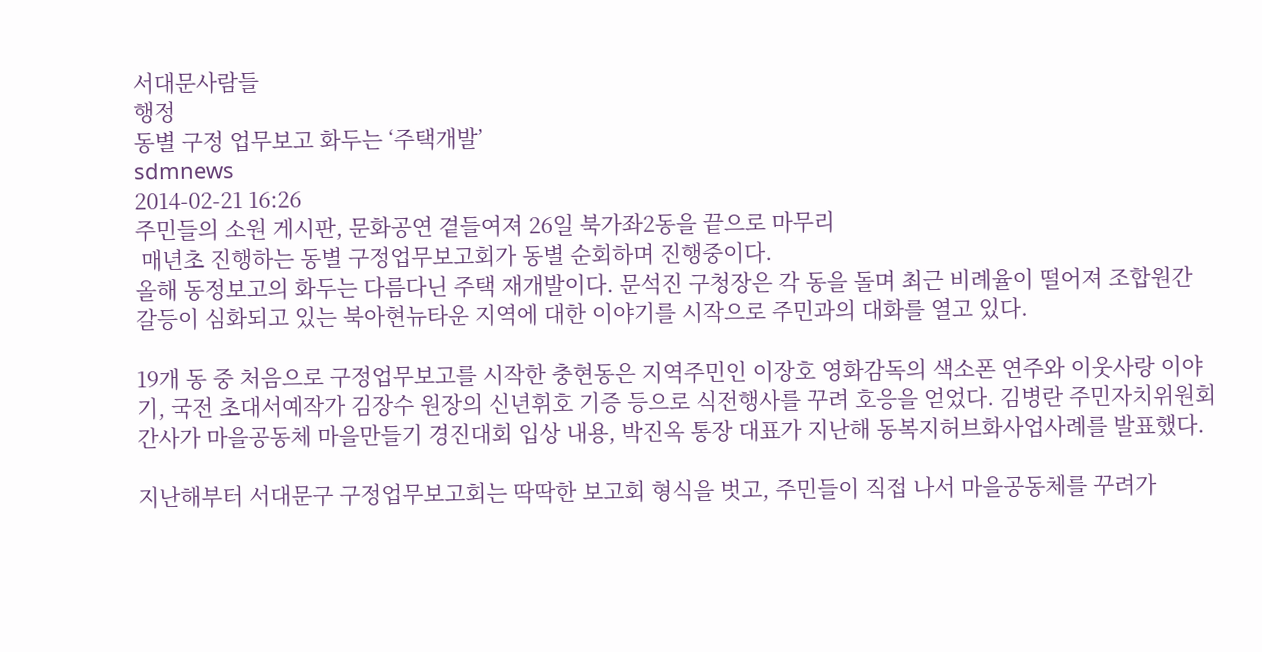서대문사람들
행정
동별 구정 업무보고 화두는 ‘주택개발’
sdmnews
2014-02-21 16:26
주민들의 소원 게시판, 문화공연 곁들여져 26일 북가좌2동을 끝으로 마무리
 매년초 진행하는 동별 구정업무보고회가 동별 순회하며 진행중이다.
올해 동정보고의 화두는 다름다닌 주택 재개발이다. 문석진 구청장은 각 동을 돌며 최근 비례율이 떨어져 조합원간 갈등이 심화되고 있는 북아현뉴타운 지역에 대한 이야기를 시작으로 주민과의 대화를 열고 있다.

19개 동 중 처음으로 구정업무보고를 시작한 충현동은 지역주민인 이장호 영화감독의 색소폰 연주와 이웃사랑 이야기, 국전 초대서예작가 김장수 원장의 신년휘호 기증 등으로 식전행사를 꾸려 호응을 얻었다. 김병란 주민자치위원회 간사가 마을공동체 마을만들기 경진대회 입상 내용, 박진옥 통장 대표가 지난해 동복지허브화사업사례를 발표했다.

지난해부터 서대문구 구정업무보고회는 딱딱한 보고회 형식을 벗고, 주민들이 직접 나서 마을공동체를 꾸려가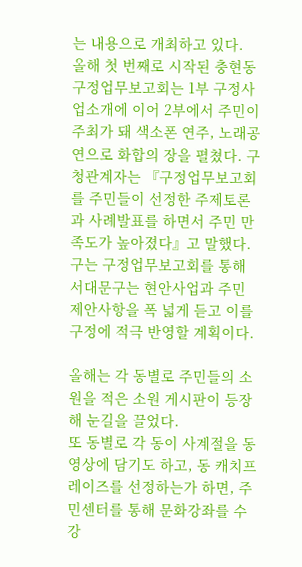는 내용으로 개최하고 있다.  올해 첫 번째로 시작된 충현동 구정업무보고회는 1부 구정사업소개에 이어 2부에서 주민이 주최가 돼 색소폰 연주, 노래공연으로 화합의 장을 펼쳤다. 구청관계자는 『구정업무보고회를 주민들이 선정한 주제토론과 사례발표를 하면서 주민 만족도가 높아졌다』고 말했다.
구는 구정업무보고회를 통해 서대문구는 현안사업과 주민 제안사항을 폭 넓게 듣고 이를 구정에 적극 반영할 계획이다.

올해는 각 동별로 주민들의 소원을 적은 소원 게시판이 등장해 눈길을 끌었다.
또 동별로 각 동이 사계절을 동영상에 담기도 하고, 동 캐치프레이즈를 선정하는가 하면, 주민센터를 통해 문화강좌를 수강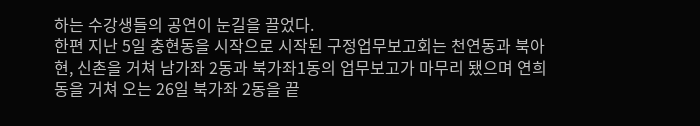하는 수강생들의 공연이 눈길을 끌었다.
한편 지난 5일 충현동을 시작으로 시작된 구정업무보고회는 천연동과 북아현, 신촌을 거쳐 남가좌 2동과 북가좌1동의 업무보고가 마무리 됐으며 연희동을 거쳐 오는 26일 북가좌 2동을 끝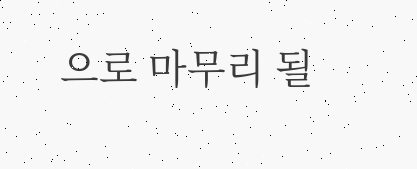으로 마무리 될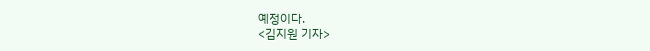예정이다.
<김지원 기자>